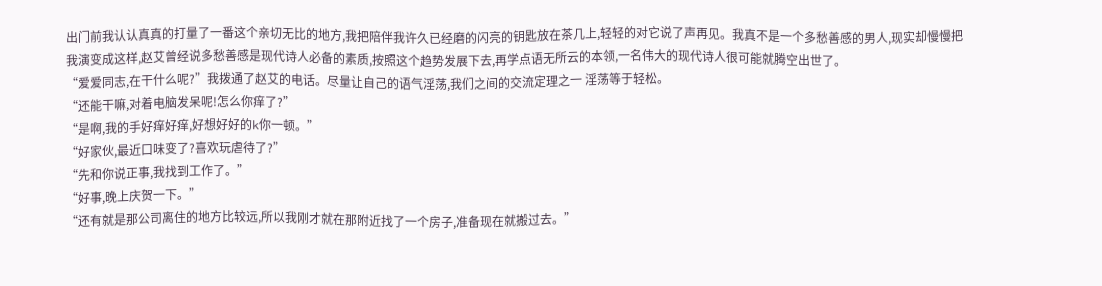出门前我认认真真的打量了一番这个亲切无比的地方,我把陪伴我许久已经磨的闪亮的钥匙放在茶几上,轻轻的对它说了声再见。我真不是一个多愁善感的男人,现实却慢慢把我演变成这样,赵艾曾经说多愁善感是现代诗人必备的素质,按照这个趋势发展下去,再学点语无所云的本领,一名伟大的现代诗人很可能就腾空出世了。
“爱爱同志,在干什么呢?”我拨通了赵艾的电话。尽量让自己的语气淫荡,我们之间的交流定理之一 淫荡等于轻松。
“还能干嘛,对着电脑发呆呢!怎么你痒了?”
“是啊,我的手好痒好痒,好想好好的k你一顿。”
“好家伙,最近口味变了?喜欢玩虐待了?”
“先和你说正事,我找到工作了。”
“好事,晚上庆贺一下。”
“还有就是那公司离住的地方比较远,所以我刚才就在那附近找了一个房子,准备现在就搬过去。”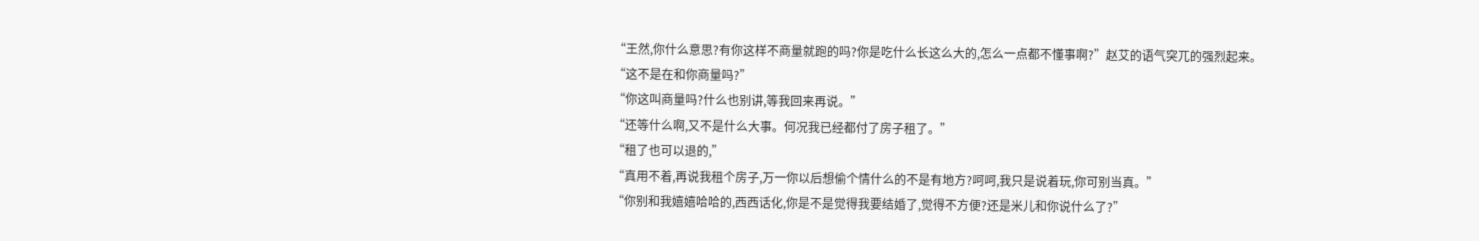“王然,你什么意思?有你这样不商量就跑的吗?你是吃什么长这么大的,怎么一点都不懂事啊?”赵艾的语气突兀的强烈起来。
“这不是在和你商量吗?”
“你这叫商量吗?什么也别讲,等我回来再说。”
“还等什么啊,又不是什么大事。何况我已经都付了房子租了。”
“租了也可以退的,”
“真用不着,再说我租个房子,万一你以后想偷个情什么的不是有地方?呵呵,我只是说着玩,你可别当真。”
“你别和我嬉嬉哈哈的,西西话化,你是不是觉得我要结婚了,觉得不方便?还是米儿和你说什么了?”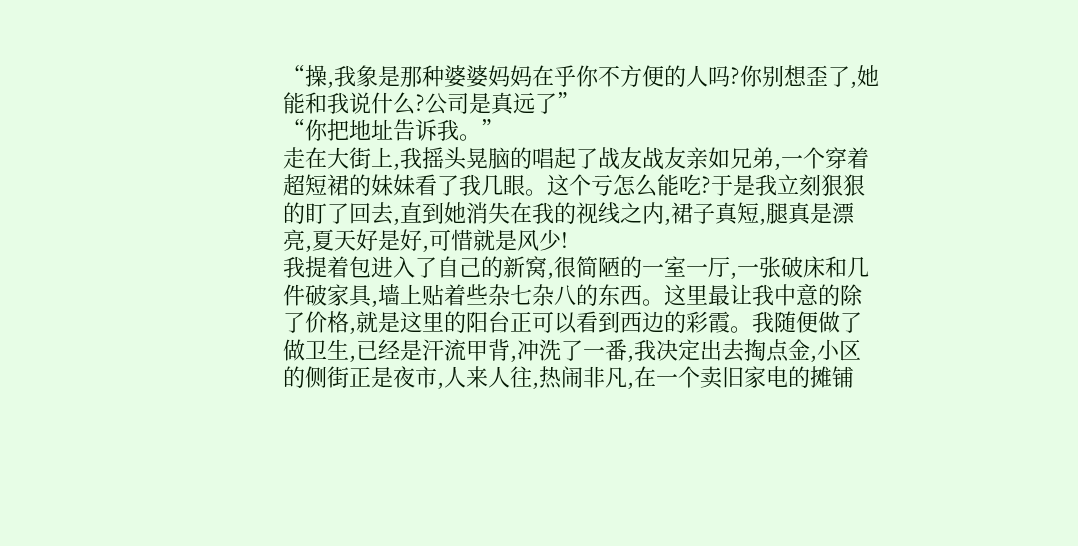“操,我象是那种婆婆妈妈在乎你不方便的人吗?你别想歪了,她能和我说什么?公司是真远了”
“你把地址告诉我。”
走在大街上,我摇头晃脑的唱起了战友战友亲如兄弟,一个穿着超短裙的妹妹看了我几眼。这个亏怎么能吃?于是我立刻狠狠的盯了回去,直到她消失在我的视线之内,裙子真短,腿真是漂亮,夏天好是好,可惜就是风少!
我提着包进入了自己的新窝,很简陋的一室一厅,一张破床和几件破家具,墙上贴着些杂七杂八的东西。这里最让我中意的除了价格,就是这里的阳台正可以看到西边的彩霞。我随便做了做卫生,已经是汗流甲背,冲洗了一番,我决定出去掏点金,小区的侧街正是夜市,人来人往,热闹非凡,在一个卖旧家电的摊铺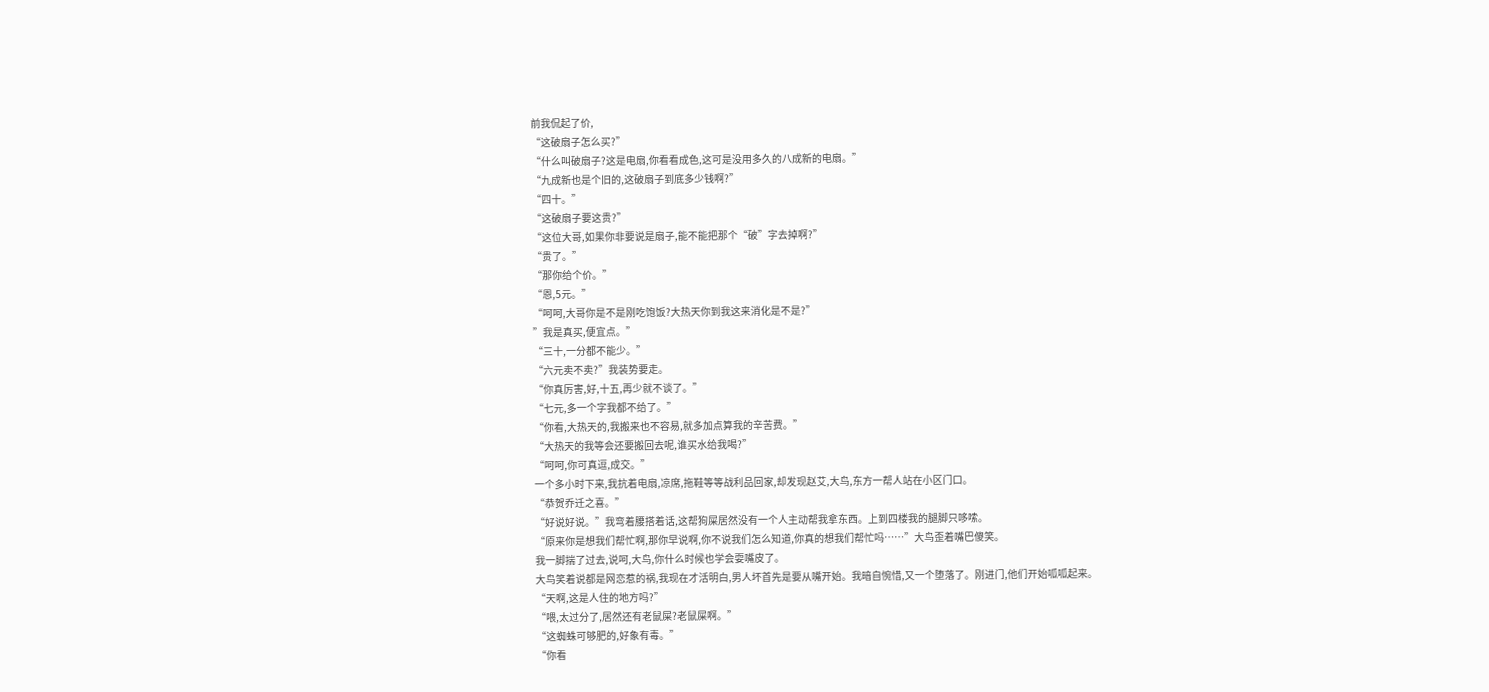前我侃起了价,
“这破扇子怎么买?”
“什么叫破扇子?这是电扇,你看看成色,这可是没用多久的八成新的电扇。”
“九成新也是个旧的,这破扇子到底多少钱啊?”
“四十。”
“这破扇子要这贵?”
“这位大哥,如果你非要说是扇子,能不能把那个“破”字去掉啊?”
“贵了。”
“那你给个价。”
“恩,5元。”
“呵呵,大哥你是不是刚吃饱饭?大热天你到我这来消化是不是?”
”我是真买,便宜点。”
“三十,一分都不能少。”
“六元卖不卖?”我装势要走。
“你真厉害,好,十五,再少就不谈了。”
“七元,多一个字我都不给了。”
“你看,大热天的,我搬来也不容易,就多加点算我的辛苦费。”
“大热天的我等会还要搬回去呢,谁买水给我喝?”
“呵呵,你可真逗,成交。”
一个多小时下来,我抗着电扇,凉席,拖鞋等等战利品回家,却发现赵艾,大鸟,东方一帮人站在小区门口。
“恭贺乔迁之喜。”
“好说好说。”我弯着腰搭着话,这帮狗屎居然没有一个人主动帮我拿东西。上到四楼我的腿脚只哆嗦。
“原来你是想我们帮忙啊,那你早说啊,你不说我们怎么知道,你真的想我们帮忙吗……”大鸟歪着嘴巴傻笑。
我一脚揣了过去,说呵,大鸟,你什么时候也学会耍嘴皮了。
大鸟笑着说都是网恋惹的祸,我现在才活明白,男人坏首先是要从嘴开始。我暗自惋惜,又一个堕落了。刚进门,他们开始呱呱起来。
“天啊,这是人住的地方吗?”
“喂,太过分了,居然还有老鼠屎?老鼠屎啊。”
“这蜘蛛可够肥的,好象有毒。”
“你看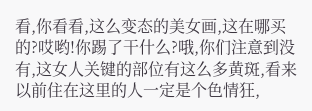看,你看看,这么变态的美女画,这在哪买的?哎哟!你踢了干什么?哦,你们注意到没有,这女人关键的部位有这么多黄斑,看来以前住在这里的人一定是个色情狂,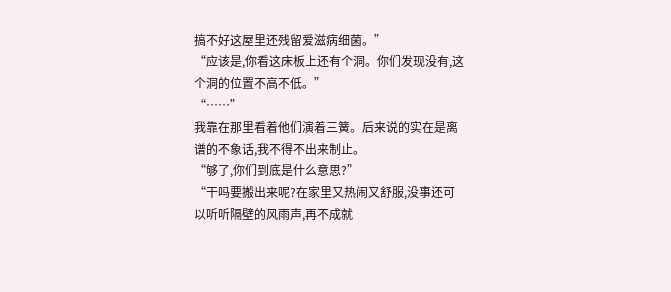搞不好这屋里还残留爱滋病细菌。”
“应该是,你看这床板上还有个洞。你们发现没有,这个洞的位置不高不低。”
“……”
我靠在那里看着他们演着三簧。后来说的实在是离谱的不象话,我不得不出来制止。
“够了,你们到底是什么意思?”
“干吗要搬出来呢?在家里又热闹又舒服,没事还可以听听隔壁的风雨声,再不成就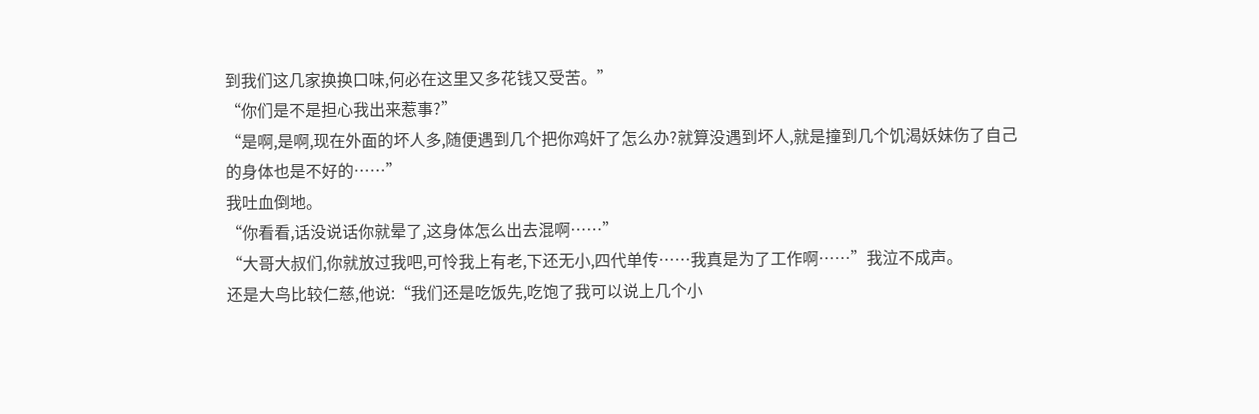到我们这几家换换口味,何必在这里又多花钱又受苦。”
“你们是不是担心我出来惹事?”
“是啊,是啊,现在外面的坏人多,随便遇到几个把你鸡奸了怎么办?就算没遇到坏人,就是撞到几个饥渴妖妹伤了自己的身体也是不好的……”
我吐血倒地。
“你看看,话没说话你就晕了,这身体怎么出去混啊……”
“大哥大叔们,你就放过我吧,可怜我上有老,下还无小,四代单传……我真是为了工作啊……”我泣不成声。
还是大鸟比较仁慈,他说:“我们还是吃饭先,吃饱了我可以说上几个小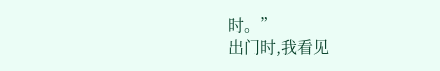时。”
出门时,我看见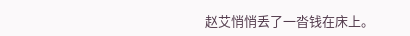赵艾悄悄丢了一沓钱在床上。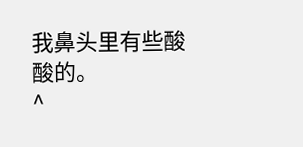我鼻头里有些酸酸的。
^